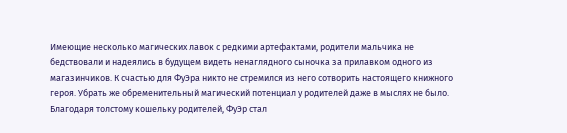Имеющие несколько магических лавок с редкими артефактами, родители мальчика не бедствовали и надеялись в будущем видеть ненаглядного сыночка за прилавком одного из магазинчиков. К счастью для ФуЭра никто не стремился из него сотворить настоящего книжного героя. Убрать же обременительный магический потенциал у родителей даже в мыслях не было.
Благодаря толстому кошельку родителей, ФуЭр стал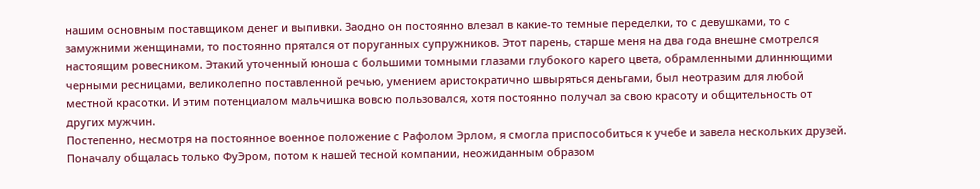нашим основным поставщиком денег и выпивки. Заодно он постоянно влезал в какие-то темные переделки, то с девушками, то с замужними женщинами, то постоянно прятался от поруганных супружников. Этот парень, старше меня на два года внешне смотрелся настоящим ровесником. Этакий уточенный юноша с большими томными глазами глубокого карего цвета, обрамленными длиннющими черными ресницами, великолепно поставленной речью, умением аристократично швыряться деньгами, был неотразим для любой местной красотки. И этим потенциалом мальчишка вовсю пользовался, хотя постоянно получал за свою красоту и общительность от других мужчин.
Постепенно, несмотря на постоянное военное положение с Рафолом Эрлом, я смогла приспособиться к учебе и завела нескольких друзей. Поначалу общалась только ФуЭром, потом к нашей тесной компании, неожиданным образом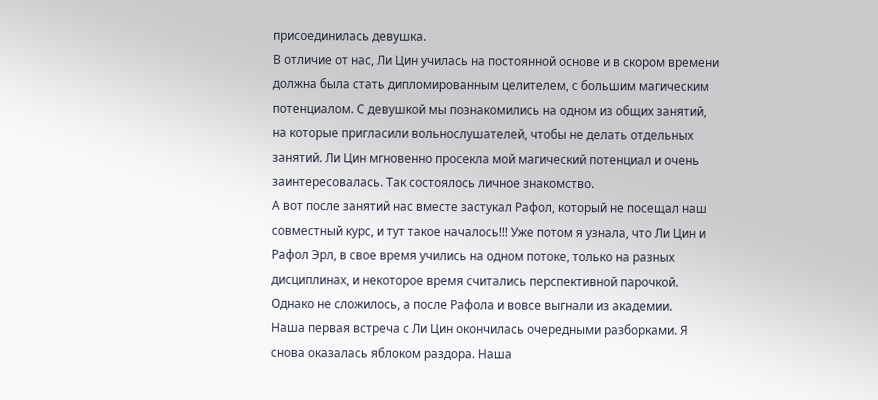присоединилась девушка.
В отличие от нас, Ли Цин училась на постоянной основе и в скором времени должна была стать дипломированным целителем, с большим магическим потенциалом. С девушкой мы познакомились на одном из общих занятий, на которые пригласили вольнослушателей, чтобы не делать отдельных занятий. Ли Цин мгновенно просекла мой магический потенциал и очень заинтересовалась. Так состоялось личное знакомство.
А вот после занятий нас вместе застукал Рафол, который не посещал наш совместный курс, и тут такое началось!!! Уже потом я узнала, что Ли Цин и Рафол Эрл, в свое время учились на одном потоке, только на разных дисциплинах, и некоторое время считались перспективной парочкой. Однако не сложилось, а после Рафола и вовсе выгнали из академии.
Наша первая встреча с Ли Цин окончилась очередными разборками. Я снова оказалась яблоком раздора. Наша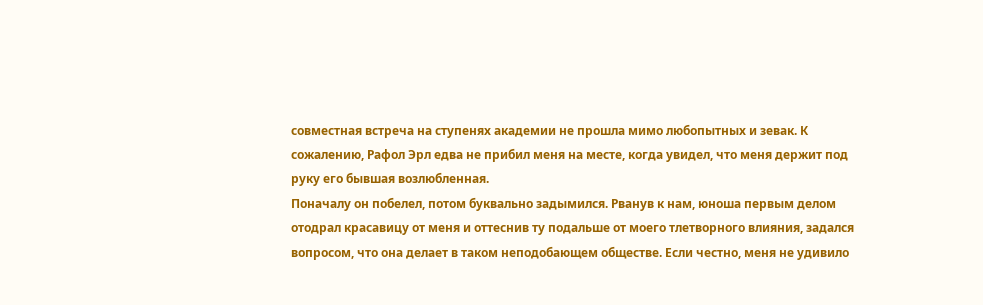совместная встреча на ступенях академии не прошла мимо любопытных и зевак. К сожалению, Рафол Эрл едва не прибил меня на месте, когда увидел, что меня держит под руку его бывшая возлюбленная.
Поначалу он побелел, потом буквально задымился. Рванув к нам, юноша первым делом отодрал красавицу от меня и оттеснив ту подальше от моего тлетворного влияния, задался вопросом, что она делает в таком неподобающем обществе. Если честно, меня не удивило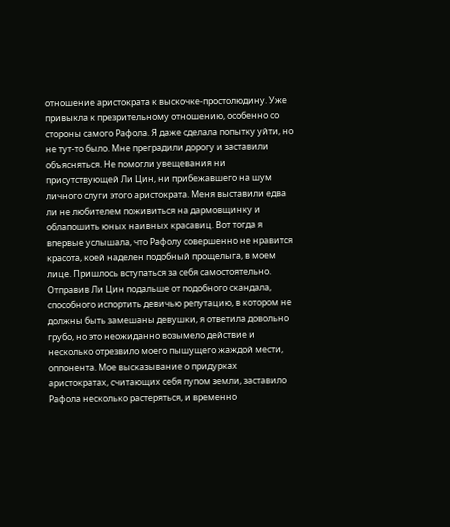отношение аристократа к выскочке-простолюдину. Уже привыкла к презрительному отношению, особенно со стороны самого Рафола. Я даже сделала попытку уйти, но не тут-то было. Мне преградили дорогу и заставили объясняться. Не помогли увещевания ни присутствующей Ли Цин, ни прибежавшего на шум личного слуги этого аристократа. Меня выставили едва ли не любителем поживиться на дармовщинку и облапошить юных наивных красавиц. Вот тогда я впервые услышала, что Рафолу совершенно не нравится красота, коей наделен подобный прощелыга, в моем лице. Пришлось вступаться за себя самостоятельно.
Отправив Ли Цин подальше от подобного скандала, способного испортить девичью репутацию, в котором не должны быть замешаны девушки, я ответила довольно грубо, но это неожиданно возымело действие и несколько отрезвило моего пышущего жаждой мести, оппонента. Мое высказывание о придурках аристократах, считающих себя пупом земли, заставило Рафола несколько растеряться, и временно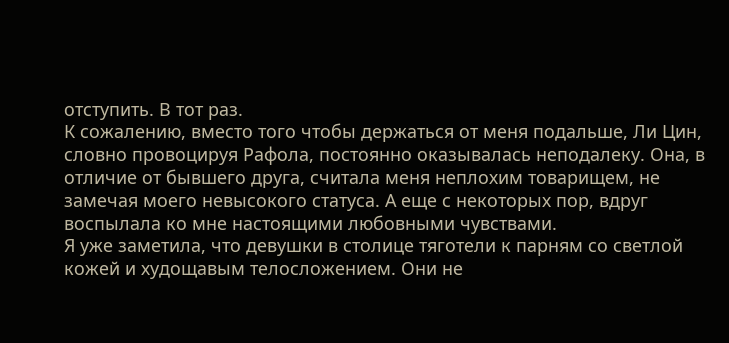отступить. В тот раз.
К сожалению, вместо того чтобы держаться от меня подальше, Ли Цин, словно провоцируя Рафола, постоянно оказывалась неподалеку. Она, в отличие от бывшего друга, считала меня неплохим товарищем, не замечая моего невысокого статуса. А еще с некоторых пор, вдруг воспылала ко мне настоящими любовными чувствами.
Я уже заметила, что девушки в столице тяготели к парням со светлой кожей и худощавым телосложением. Они не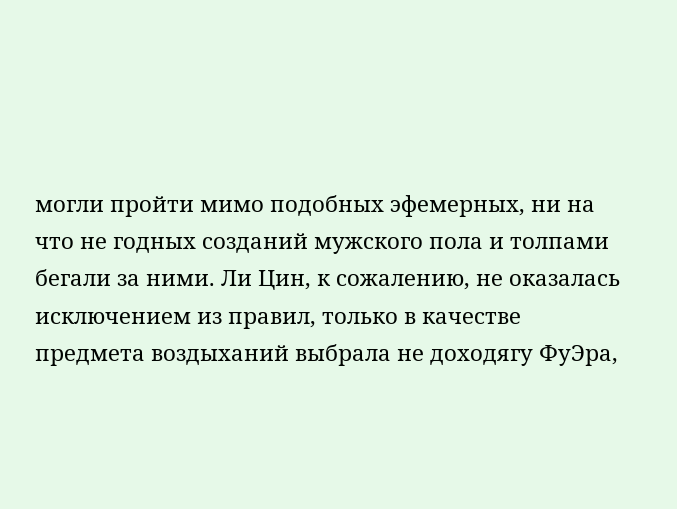могли пройти мимо подобных эфемерных, ни на что не годных созданий мужского пола и толпами бегали за ними. Ли Цин, к сожалению, не оказалась исключением из правил, только в качестве предмета воздыханий выбрала не доходягу ФуЭра,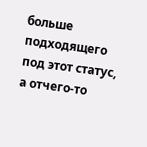больше подходящего под этот статус, а отчего-то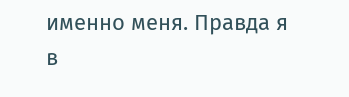именно меня. Правда я в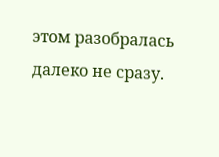этом разобралась далеко не сразу.